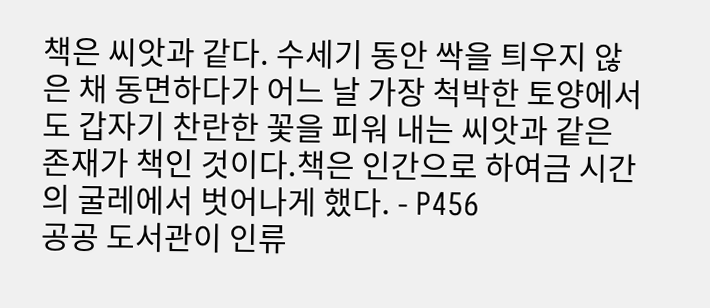책은 씨앗과 같다. 수세기 동안 싹을 틔우지 않은 채 동면하다가 어느 날 가장 척박한 토양에서도 갑자기 찬란한 꽃을 피워 내는 씨앗과 같은 존재가 책인 것이다.책은 인간으로 하여금 시간의 굴레에서 벗어나게 했다. - P456
공공 도서관이 인류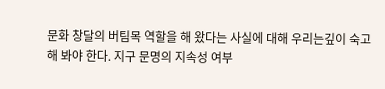문화 창달의 버팀목 역할을 해 왔다는 사실에 대해 우리는깊이 숙고해 봐야 한다. 지구 문명의 지속성 여부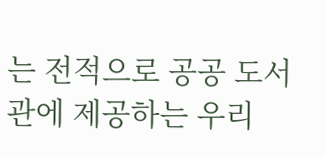는 전적으로 공공 도서관에 제공하는 우리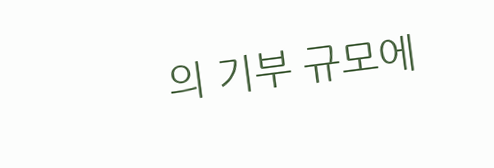의 기부 규모에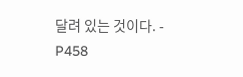달려 있는 것이다. - P458